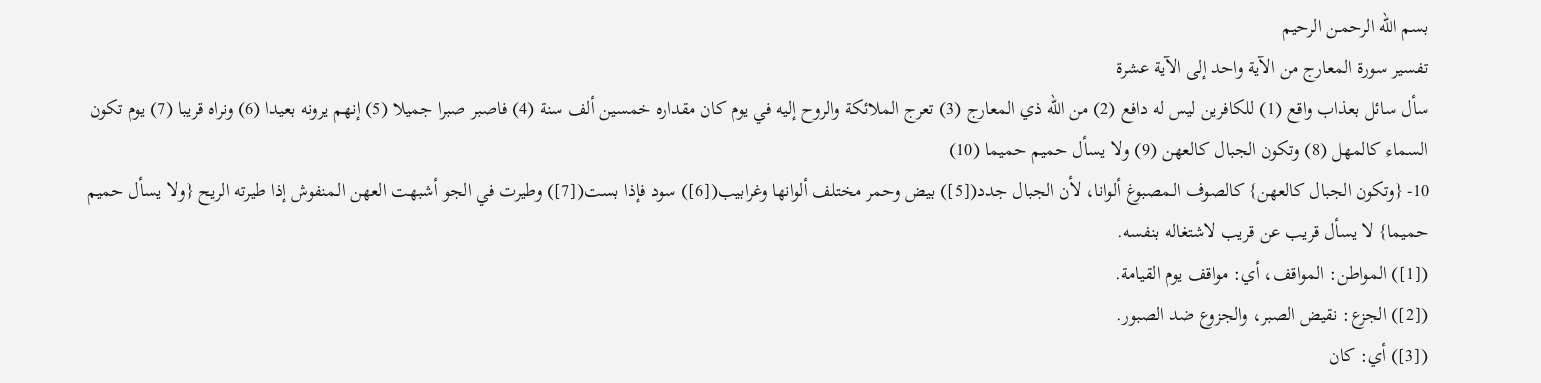بسم الله الرحمـن الرحيم
تفسير سورة المعارج من الآية واحد إلى الآية عشرة
سأل سائل بعذاب واقع (1) للكافرين ليس له دافع (2) من الله ذي المعارج (3) تعرج الملائكة والروح إليه في يوم كان مقداره خمسين ألف سنة (4) فاصبر صبرا جميلا (5) إنهم يرونه بعيدا (6) ونراه قريبا (7) يوم تكون السماء كالمهل (8) وتكون الجبال كالعهن (9) ولا يسأل حميم حميما (10)
10- {وتكون الجبال كالعهن} كالصوف الـمصبوغ ألوانا، لأن الجبال جدد([5]) بيض وحمر مختلف ألوانها وغرابيب([6]) سود فإذا بست([7]) وطيرت في الجو أشبهت العهن الـمنفوش إذا طيرته الريح {ولا يسأل حميم حميما} لا يسأل قريب عن قريب لاشتغاله بنفسه.
([1]) المواطن: المواقف، أي: مواقف يوم القيامة.
([2]) الجزع: نقيض الصبر، والجزوع ضد الصبور.
([3]) أي: كان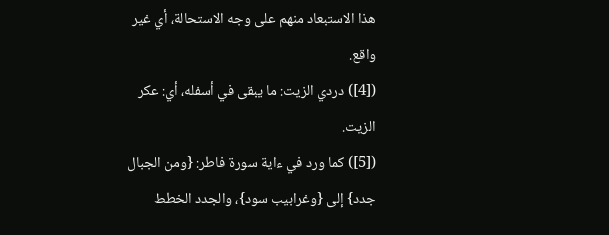هذا الاستبعاد منهم على وجه الاستحالة، أي غير واقع.
([4]) دردي الزيت: ما يبقى في أسفله، أي: عكر الزيت.
([5]) كما ورد في ءاية سورة فاطر: {ومن الجبال جدد} إلى {وغرابيب سود}، والجدد الخطط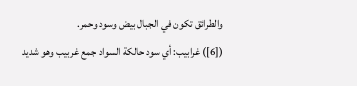والطرائق تكون في الجبال بيض وسود وحمر.
([6]) غرابيب: أي سود حالكة السواد جمع غربيب وهو شديد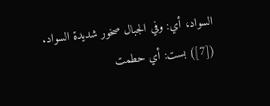السواد، أي: وفي الجبال صخور شديدة السواد.
([7]) بست: أي حطمت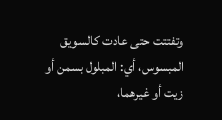وتفتتت حتى عادت كالسويق المبسوس، أي: المبلول بسمن أو زيت أو غيرهما،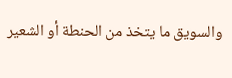والسويق ما يتخذ من الحنطة أو الشعير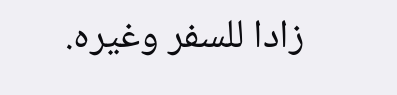زادا للسفر وغيره.